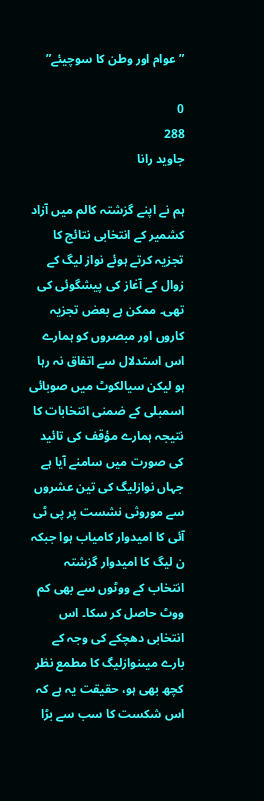”عوام اور وطن کا سوچیئے”

0
288
جاوید رانا

ہم نے اپنے گزشتہ کالم میں آزاد کشمیر کے انتخابی نتائج کا تجزیہ کرتے ہوئے نواز لیگ کے زوال کے آغاز کی پیشگوئی کی تھی۔ ممکن ہے بعض تجزیہ کاروں اور مبصروں کو ہمارے اس استدلال سے اتفاق نہ رہا ہو لیکن سیالکوٹ میں صوبائی اسمبلی کے ضمنی انتخابات کا نتیجہ ہمارے مؤقف کی تائید کی صورت میں سامنے آیا ہے جہاں نوازلیگ کی تین عشروں سے موروثی نشست پر پی ٹی آئی کا امیدوار کامیاب ہوا جبکہ ن لیگ کا امیدوار گزشتہ انتخاب کے ووٹوں سے بھی کم ووٹ حاصل کر سکا۔ اس انتخابی دھچکے کی وجہ کے بارے میںنوازلیگ کا مطمع نظر کچھ بھی ہو، حقیقت یہ ہے کہ اس شکست کا سب سے بڑا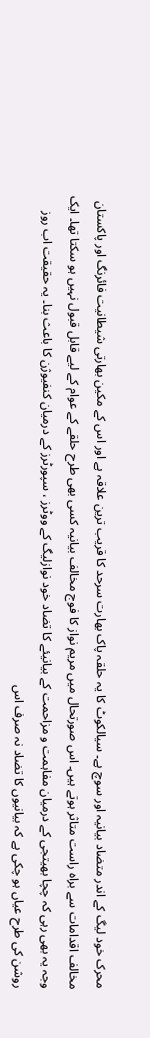محرک خود لیگ کے اندر متضاد بیانیہ اور سوچ ہے۔ سیالکوٹ کا یہ حلقہ پاک بھارت سرحد کا قریب ترین علاقہ ہے اور اس کے مکین بھارتی شیطانیت فائرنگ اور پاکستان مخالف اقدامات سے براہ راست متاثر ہوتے ہیں۔ اس صورتحال میں مریم نواز کا فوج مخالف بیانیہ کسی بھی طرح حلقے کے عوام کے لیے قابل قبول نہیں ہو سکتا تھا۔ ایک وجہ یہ بھی رہی کہ چچا بھیتجی کے درمیان مفاہمت و مزاحمت کے بیانیئے کا تضاد خود نوازلیگ کے ووٹرز ، سپورٹرز کے درمیان کنفیوژن کا باعث بنا۔ یہ حقیقت اب روز روشن کی طرح عیاں ہو چکی ہے کہ بیانیوں کا تضاد نہ صرف اس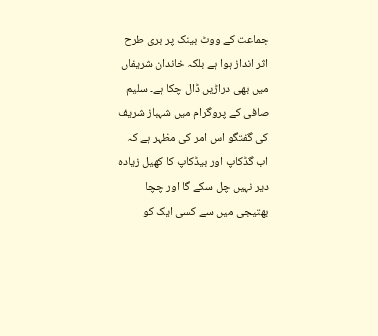جماعت کے ووٹ بینک پر بری طرح اثر انداز ہوا ہے بلکہ خاندان شریفاں میں بھی دراڑیں ڈال چکا ہے۔ سلیم صافی کے پروگرام میں شہباز شریف کی گفتگو اس امر کی مظہر ہے کہ اب گڈکاپ اور بیڈکاپ کا کھیل زیادہ دیر نہیں چل سکے گا اور چچا بھتیجی میں سے کسی ایک کو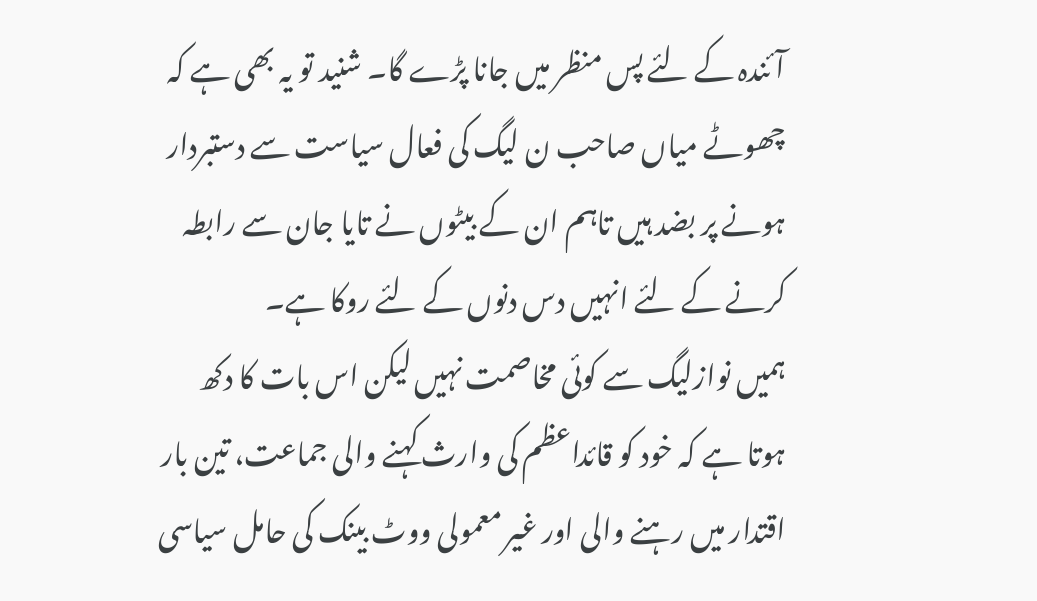آئندہ کے لئے پس منظر میں جانا پڑے گا۔ شنید تو یہ بھی ہے کہ چھوٹے میاں صاحب ن لیگ کی فعال سیاست سے دستبردار ہونے پر بضد ہیں تاہم ان کے بیٹوں نے تایا جان سے رابطہ کرنے کے لئے انہیں دس دنوں کے لئے روکا ہے۔
ہمیں نوازلیگ سے کوئی مخاصمت نہیں لیکن اس بات کا دکھ ہوتا ہے کہ خود کو قائداعظم کی وارث کہنے والی جماعت، تین بار اقتدار میں رہنے والی اور غیر معمولی ووٹ بینک کی حامل سیاسی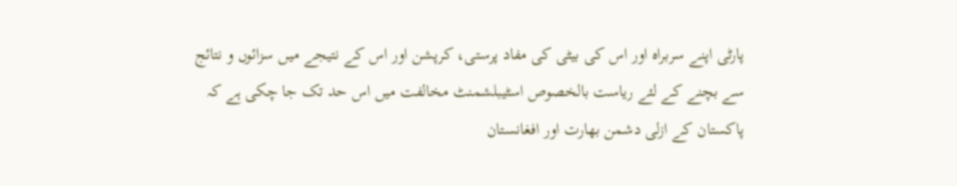پارٹی اپنے سربراہ اور اس کی بیٹی کی مفاد پرستی، کرپشن اور اس کے نتیجے میں سزائوں و نتائج سے بچنے کے لئے ریاست بالخصوص اسٹیبلشمنٹ مخالفت میں اس حد تک جا چکی ہے کہ پاکستان کے ازلی دشمن بھارت اور افغانستان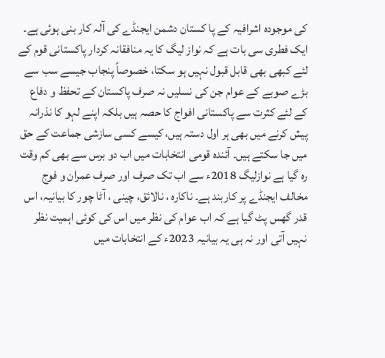کی موجودہ اشرافیہ کے پا کستان دشمن ایجنڈے کی آلہ کار بنی ہوئی ہے۔ ایک فطری سی بات ہے کہ نواز لیگ کا یہ منافقانہ کردار پاکستانی قوم کے لئے کبھی بھی قابل قبول نہیں ہو سکتا، خصوصاً پنجاب جیسے سب سے بڑے صوبے کے عوام جن کی نسلیں نہ صرف پاکستان کے تحفظ و دفاع کے لئے کثرت سے پاکستانی افواج کا حصہ ہیں بلکہ اپنے لہو کا نذرانہ پیش کرنے میں بھی ہر اول دستہ ہیں، کیسے کسی سازشی جماعت کے حق میں جا سکتے ہیں۔ آئندہ قومی انتخابات میں اب دو برس سے بھی کم وقت رہ گیا ہے نوازلیگ 2018ء سے اب تک صرف اور صرف عمران و فوج مخالف ایجنڈے پر کاربند ہے۔ ناکارہ ، نالائق، چینی ، آٹا چور کا بیانیہ، اس قدر گھس پٹ گیا ہے کہ اب عوام کی نظر میں اس کی کوئی اہمیت نظر نہیں آتی اور نہ ہی یہ بیانیہ 2023ء کے انتخابات میں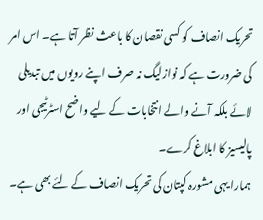تحریک انصاف کو کسی نقصان کا باعث نظر آتا ہے۔ اس امر کی ضرورت ہے کہ نوازلیگ نہ صرف اپنے رویوں میں تبدیلی لائے بلکہ آنے والے انتخابات کے لیے واضح اسٹرٹیجی اور پالیسیز کا ابلاغ کرے۔
ہمارا یہی مشورہ کپتان کی تحریک انصاف کے لئے بھی ہے۔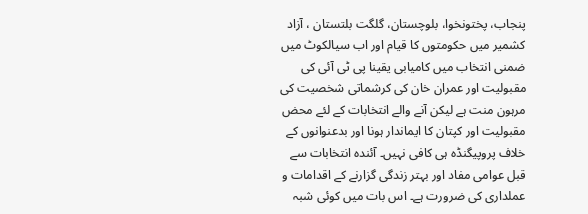پنجاب، پختونخوا، بلوچستان، گلگت بلتستان ، آزاد کشمیر میں حکومتوں کا قیام اور اب سیالکوٹ میں ضمنی انتخاب میں کامیابی یقینا پی ٹی آئی کی مقبولیت اور عمران خان کی کرشماتی شخصیت کی مرہون منت ہے لیکن آنے والے انتخابات کے لئے محض مقبولیت اور کپتان کا ایماندار ہونا اور بدعنوانوں کے خلاف پروپیگنڈہ ہی کافی نہیں۔ آئندہ انتخابات سے قبل عوامی مفاد اور بہتر زندگی گزارنے کے اقدامات و عملداری کی ضرورت ہے۔ اس بات میں کوئی شبہ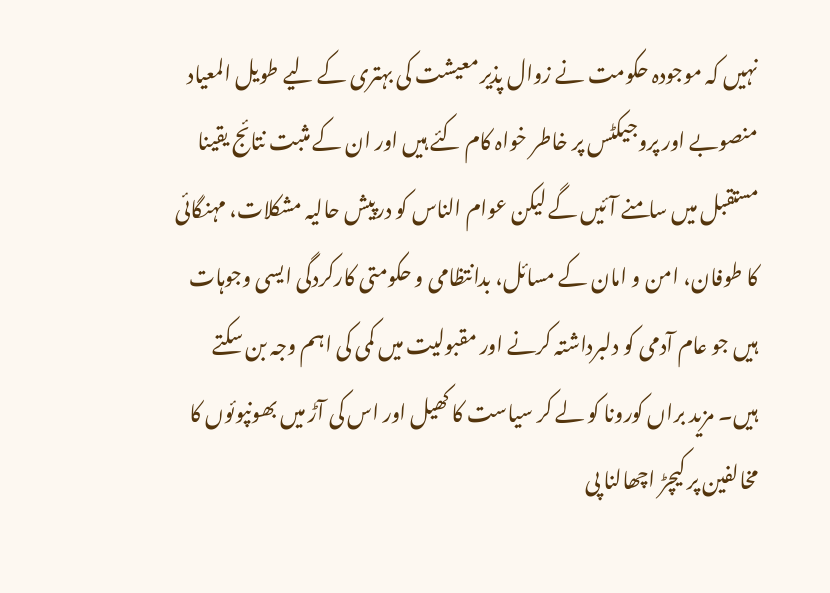نہیں کہ موجودہ حکومت نے زوال پذیر معیشت کی بہتری کے لیے طویل المعیاد منصوبے اور پروجیکٹس پر خاطر خواہ کام کئے ہیں اور ان کے مثبت نتائج یقینا مستقبل میں سامنے آئیں گے لیکن عوام الناس کو درپیش حالیہ مشکلات، مہنگائی کا طوفان، امن و امان کے مسائل، بدانتظامی و حکومتی کارکردگی ایسی وجوہات ہیں جو عام آدمی کو دلبرداشتہ کرنے اور مقبولیت میں کمی کی اہم وجہ بن سکتے ہیں۔ مزید براں کورونا کو لے کر سیاست کا کھیل اور اس کی آڑ میں بھونپوئوں کا مخالفین پر کیچڑ اچھالنا پی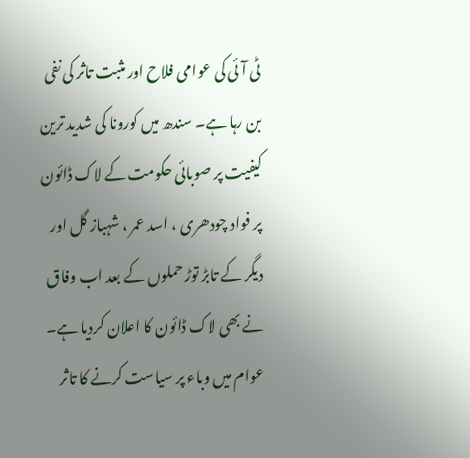ٹی آئی کی عوامی فلاح اور مثبت تاثر کی نفی بن رہا ہے۔ سندھ میں کورونا کی شدید ترین کیفیت پر صوبائی حکومت کے لاک ڈائون پر فواد چودھری ، اسد عمر ، شہباز گل اور دیگر کے تابڑ توڑ حملوں کے بعد اب وفاق نے بھی لاک ڈائون کا اعلان کردیا ہے۔ عوام میں وباء پر سیاست کرنے کا تاثر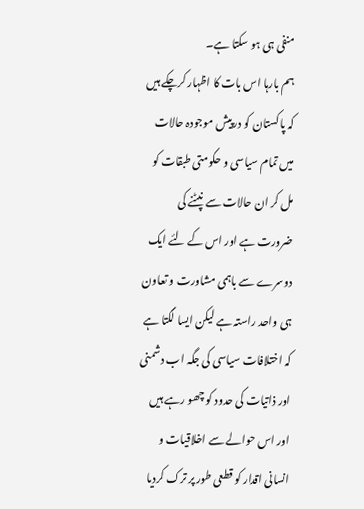منفی ہی ہو سکتا ہے۔
ہم بارہا اس بات کا اظہار کرچکے ہیں کہ پاکستان کو درپیش موجودہ حالات میں تمام سیاسی و حکومتی طبقات کو مل کر ان حالات سے نپٹنے کی ضرورت ہے اور اس کے لئے ایک دوسرے سے باہمی مشاورت و تعاون ہی واحد راستہ ہے لیکن ایسا لگتا ہے کہ اختلافات سیاسی کی جگہ اب دشمنی اور ذاتیات کی حدود کو چھو رہے ہیں اور اس حوالے سے اخلاقیات و انسانی اقدار کو قطعی طور پر ترک کردیا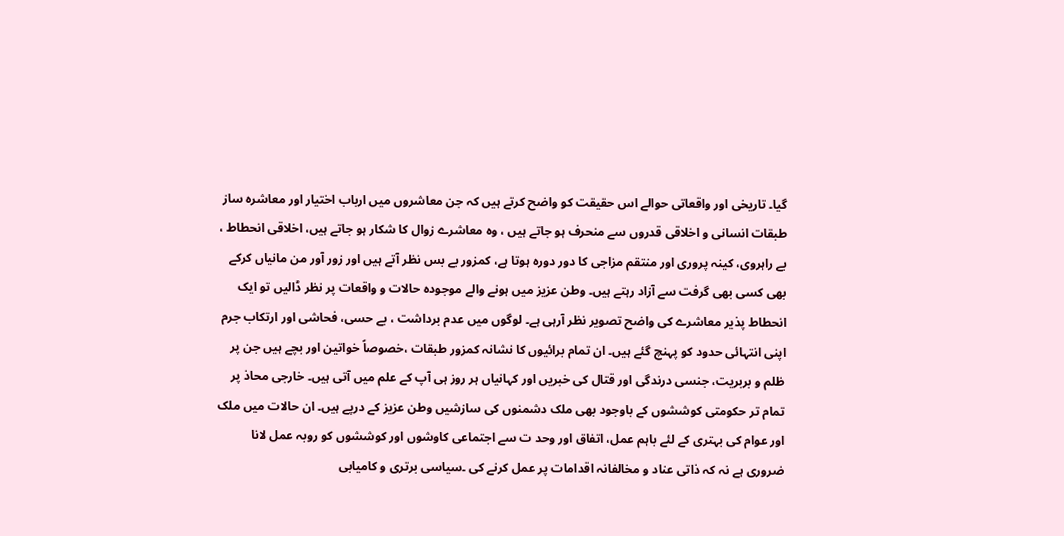گیا۔ تاریخی اور واقعاتی حوالے اس حقیقت کو واضح کرتے ہیں کہ جن معاشروں میں ارباب اختیار اور معاشرہ ساز طبقات انسانی و اخلاقی قدروں سے منحرف ہو جاتے ہیں ، وہ معاشرے زوال کا شکار ہو جاتے ہیں، اخلاقی انحطاط ، بے راہروی، کینہ پروری اور منتقم مزاجی کا دور دورہ ہوتا ہے، کمزور بے بس نظر آتے ہیں اور زور آور من مانیاں کرکے بھی کسی بھی گرفت سے آزاد رہتے ہیں۔ وطن عزیز میں ہونے والے موجودہ حالات و واقعات پر نظر ڈالیں تو ایک انحطاط پذیر معاشرے کی واضح تصویر نظر آرہی ہے۔ لوگوں میں عدم برداشت ، بے حسی، فحاشی اور ارتکاب جرم اپنی انتہائی حدود کو پہنچ گئے ہیں۔ ان تمام برائیوں کا نشانہ کمزور طبقات ،خصوصاً خواتین اور بچے ہیں جن پر ظلم و بربریت، جنسی درندگی اور قتال کی خبریں اور کہانیاں ہر روز ہی آپ کے علم میں آتی ہیں۔ خارجی محاذ پر تمام تر حکومتی کوششوں کے باوجود بھی ملک دشمنوں کی سازشیں وطن عزیز کے درپے ہیں۔ ان حالات میں ملک اور عوام کی بہتری کے لئے باہم عمل، اتفاق اور وحد ت سے اجتماعی کاوشوں اور کوششوں کو روبہ عمل لانا ضروری ہے نہ کہ ذاتی عناد و مخالفانہ اقدامات پر عمل کرنے کی ۔سیاسی برتری و کامیابی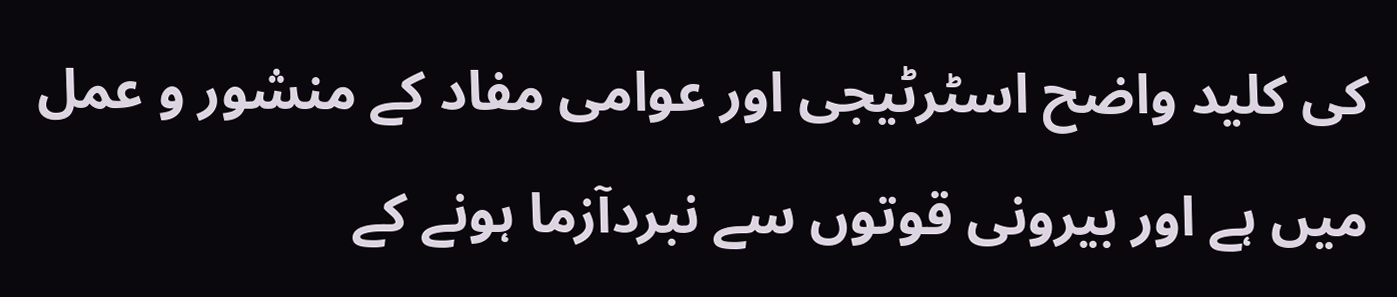کی کلید واضح اسٹرٹیجی اور عوامی مفاد کے منشور و عمل میں ہے اور بیرونی قوتوں سے نبردآزما ہونے کے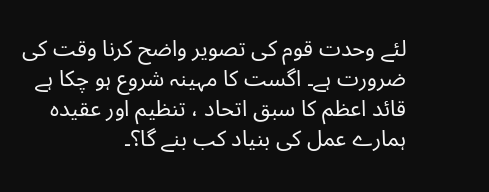لئے وحدت قوم کی تصویر واضح کرنا وقت کی ضرورت ہے۔ اگست کا مہینہ شروع ہو چکا ہے قائد اعظم کا سبق اتحاد ، تنظیم اور عقیدہ ہمارے عمل کی بنیاد کب بنے گا؟۔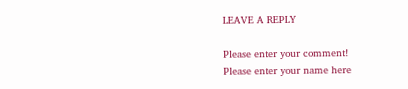LEAVE A REPLY

Please enter your comment!
Please enter your name here